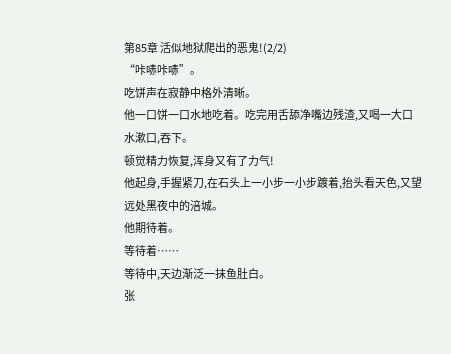第85章 活似地狱爬出的恶鬼!(2/2)
“咔哧咔哧”。
吃饼声在寂静中格外清晰。
他一口饼一口水地吃着。吃完用舌舔净嘴边残渣,又喝一大口水漱口,吞下。
顿觉精力恢复,浑身又有了力气!
他起身,手握紧刀,在石头上一小步一小步踱着,抬头看天色,又望远处黑夜中的涪城。
他期待着。
等待着……
等待中,天边渐泛一抹鱼肚白。
张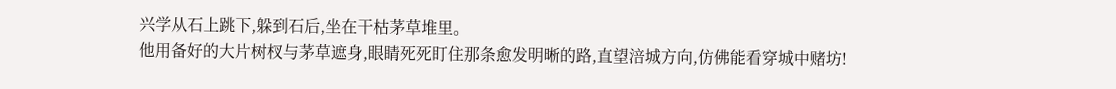兴学从石上跳下,躲到石后,坐在干枯茅草堆里。
他用备好的大片树杈与茅草遮身,眼睛死死盯住那条愈发明晰的路,直望涪城方向,仿佛能看穿城中赌坊!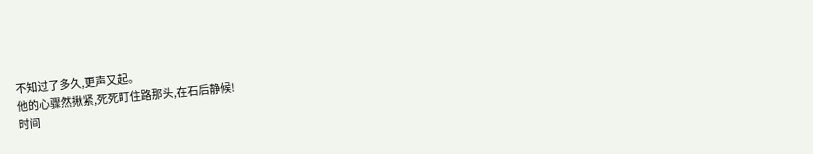不知过了多久,更声又起。
他的心骤然揪紧,死死盯住路那头,在石后静候!
时间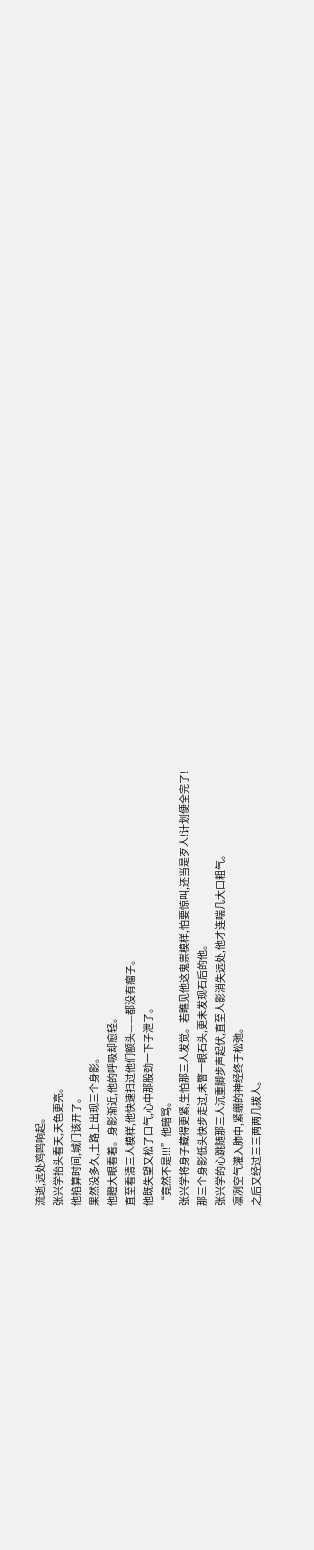流逝,远处鸡鸣响起。
张兴学抬头看天,天色更亮。
他掐算时间,城门该开了。
果然没多久,土路上出现三个身影。
他瞪大眼看着。身影渐近,他的呼吸却愈轻。
直至看清三人模样,他快速扫过他们额头——都没有瘤子。
他既失望又松了口气,心中那股劲一下子泄了。
“竟然不是!!!”他暗骂。
张兴学将身子藏得更紧,生怕那三人发觉。若瞧见他这鬼祟模样,怕要惊叫,还当是歹人!计划便全完了!
那三个身影低头快步走过,未瞥一眼石头,更未发现石后的他。
张兴学的心跳随那三人沉重脚步声起伏,直至人影消失远处,他才连喘几大口粗气。
凛冽空气灌入肺中,紧绷的神经终于松弛。
之后又经过三三两两几拨人。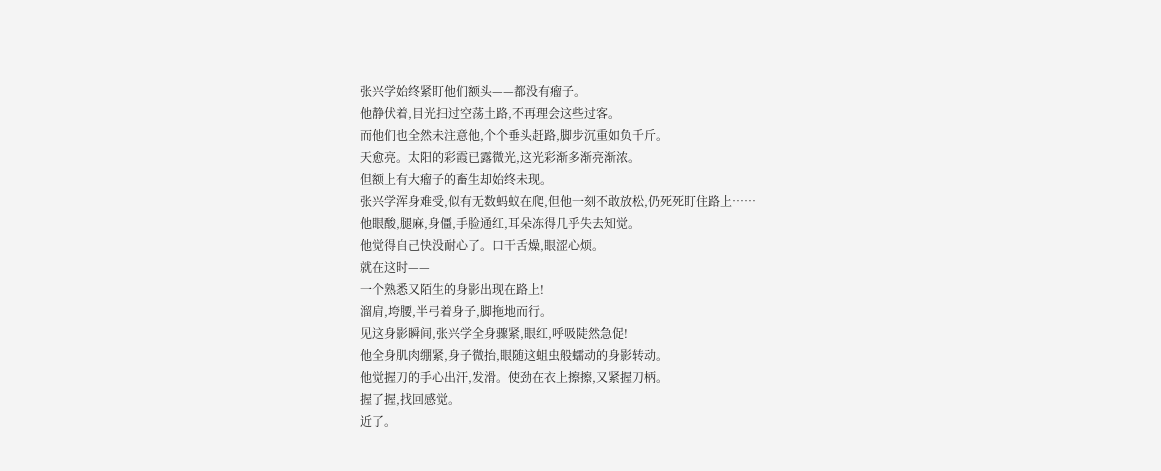张兴学始终紧盯他们额头——都没有瘤子。
他静伏着,目光扫过空荡土路,不再理会这些过客。
而他们也全然未注意他,个个垂头赶路,脚步沉重如负千斤。
天愈亮。太阳的彩霞已露微光,这光彩渐多渐亮渐浓。
但额上有大瘤子的畜生却始终未现。
张兴学浑身难受,似有无数蚂蚁在爬,但他一刻不敢放松,仍死死盯住路上……
他眼酸,腿麻,身僵,手脸通红,耳朵冻得几乎失去知觉。
他觉得自己快没耐心了。口干舌燥,眼涩心烦。
就在这时——
一个熟悉又陌生的身影出现在路上!
溜肩,垮腰,半弓着身子,脚拖地而行。
见这身影瞬间,张兴学全身骤紧,眼红,呼吸陡然急促!
他全身肌肉绷紧,身子微抬,眼随这蛆虫般蠕动的身影转动。
他觉握刀的手心出汗,发滑。使劲在衣上擦擦,又紧握刀柄。
握了握,找回感觉。
近了。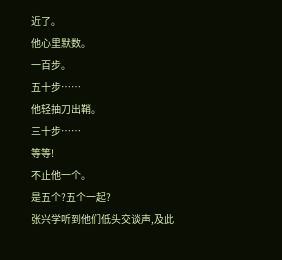近了。
他心里默数。
一百步。
五十步……
他轻抽刀出鞘。
三十步……
等等!
不止他一个。
是五个?五个一起?
张兴学听到他们低头交谈声,及此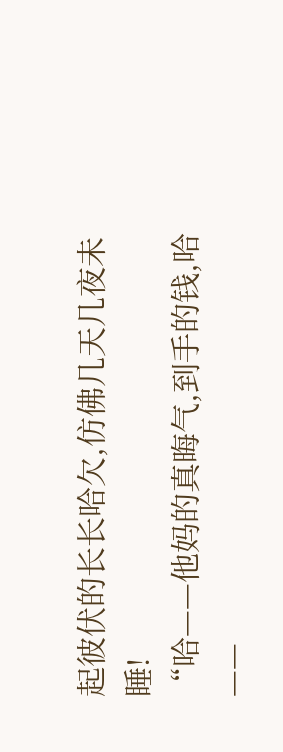起彼伏的长长哈欠,仿佛几天几夜未睡!
“哈——他妈的真晦气,到手的钱,哈——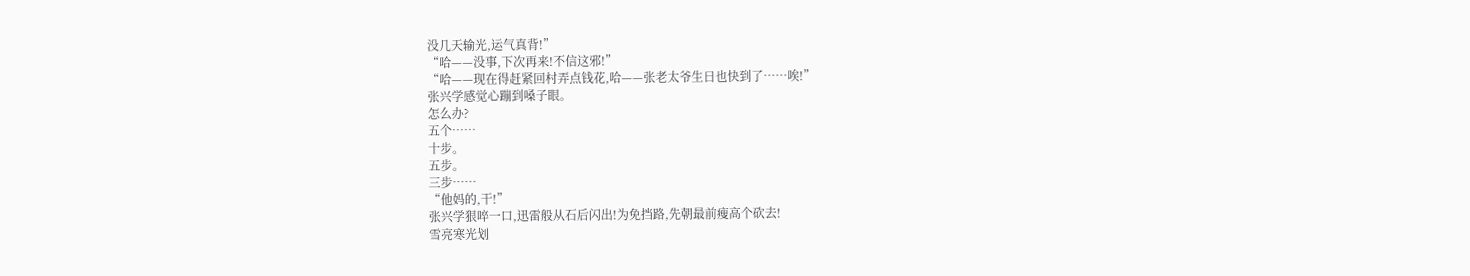没几天输光,运气真背!”
“哈——没事,下次再来!不信这邪!”
“哈——现在得赶紧回村弄点钱花,哈——张老太爷生日也快到了……唉!”
张兴学感觉心蹦到嗓子眼。
怎么办?
五个……
十步。
五步。
三步……
“他妈的,干!”
张兴学狠啐一口,迅雷般从石后闪出!为免挡路,先朝最前瘦高个砍去!
雪亮寒光划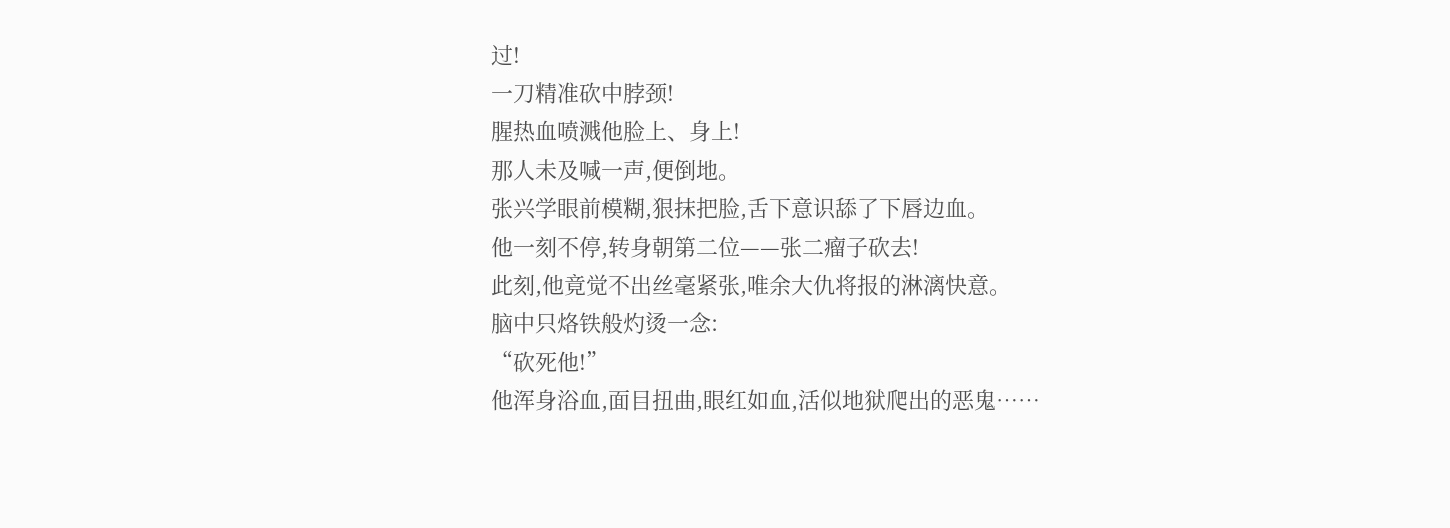过!
一刀精准砍中脖颈!
腥热血喷溅他脸上、身上!
那人未及喊一声,便倒地。
张兴学眼前模糊,狠抹把脸,舌下意识舔了下唇边血。
他一刻不停,转身朝第二位——张二瘤子砍去!
此刻,他竟觉不出丝毫紧张,唯余大仇将报的淋漓快意。
脑中只烙铁般灼烫一念:
“砍死他!”
他浑身浴血,面目扭曲,眼红如血,活似地狱爬出的恶鬼……